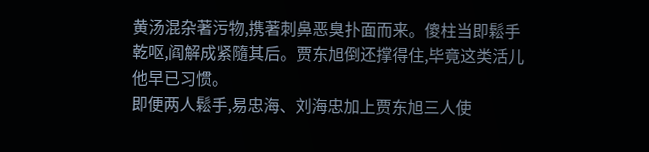黄汤混杂著污物,携著刺鼻恶臭扑面而来。傻柱当即鬆手乾呕,阎解成紧隨其后。贾东旭倒还撑得住,毕竟这类活儿他早已习惯。
即便两人鬆手,易忠海、刘海忠加上贾东旭三人使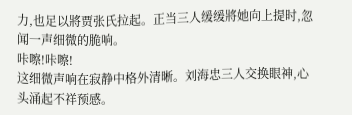力,也足以將贾张氏拉起。正当三人缓缓將她向上提时,忽闻一声细微的脆响。
咔嚓!咔嚓!
这细微声响在寂静中格外清晰。刘海忠三人交换眼神,心头涌起不祥预感。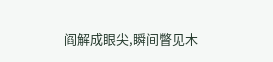阎解成眼尖,瞬间瞥见木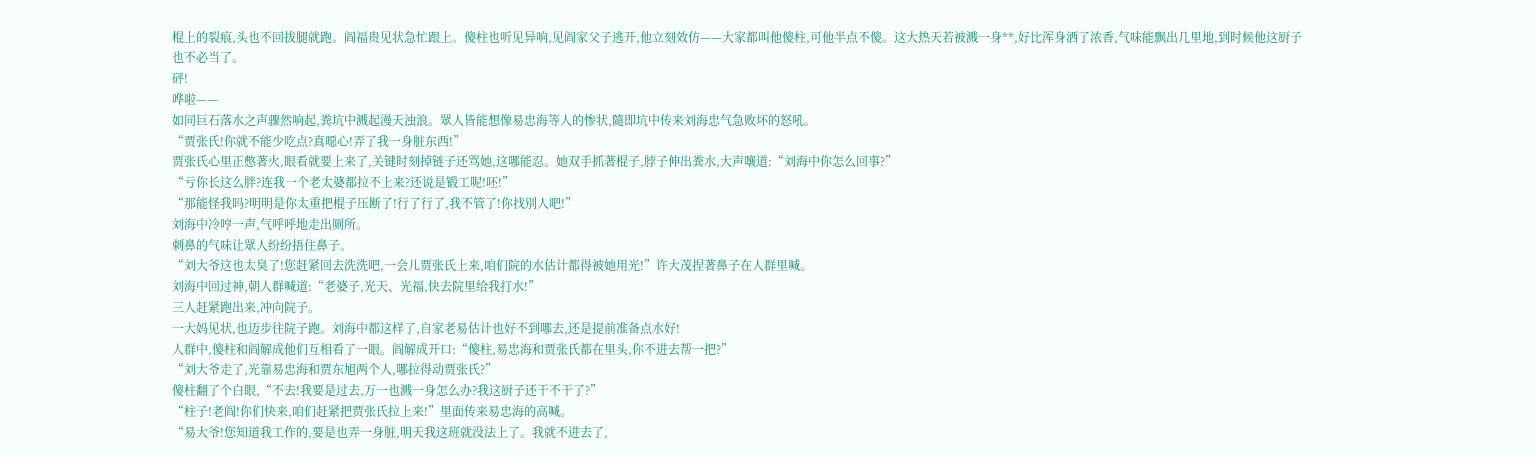棍上的裂痕,头也不回拔腿就跑。阎福贵见状急忙跟上。傻柱也听见异响,见阎家父子逃开,他立刻效仿——大家都叫他傻柱,可他半点不傻。这大热天若被溅一身**,好比浑身洒了浓香,气味能飘出几里地,到时候他这厨子也不必当了。
砰!
哗啦——
如同巨石落水之声骤然响起,粪坑中溅起漫天浊浪。眾人皆能想像易忠海等人的惨状,隨即坑中传来刘海忠气急败坏的怒吼。
“贾张氏!你就不能少吃点?真噁心!弄了我一身脏东西!”
贾张氏心里正憋著火,眼看就要上来了,关键时刻掉链子还骂她,这哪能忍。她双手抓著棍子,脖子伸出粪水,大声嚷道:“刘海中你怎么回事?”
“亏你长这么胖?连我一个老太婆都拉不上来?还说是锻工呢!呸!”
“那能怪我吗?明明是你太重把棍子压断了!行了行了,我不管了!你找別人吧!”
刘海中冷哼一声,气呼呼地走出厕所。
刺鼻的气味让眾人纷纷捂住鼻子。
“刘大爷这也太臭了!您赶紧回去洗洗吧,一会儿贾张氏上来,咱们院的水估计都得被她用光!”许大茂捏著鼻子在人群里喊。
刘海中回过神,朝人群喊道:“老婆子,光天、光福,快去院里给我打水!”
三人赶紧跑出来,冲向院子。
一大妈见状,也迈步往院子跑。刘海中都这样了,自家老易估计也好不到哪去,还是提前准备点水好!
人群中,傻柱和阎解成他们互相看了一眼。阎解成开口:“傻柱,易忠海和贾张氏都在里头,你不进去帮一把?”
“刘大爷走了,光靠易忠海和贾东旭两个人,哪拉得动贾张氏?”
傻柱翻了个白眼,“不去!我要是过去,万一也溅一身怎么办?我这厨子还干不干了?”
“柱子!老阎!你们快来,咱们赶紧把贾张氏拉上来!”里面传来易忠海的高喊。
“易大爷!您知道我工作的,要是也弄一身脏,明天我这班就没法上了。我就不进去了,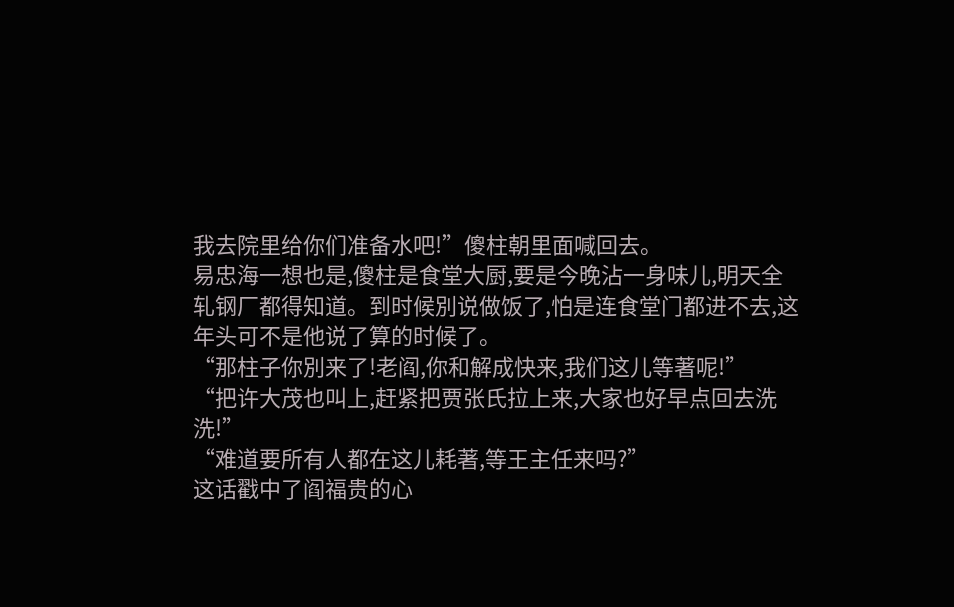我去院里给你们准备水吧!”傻柱朝里面喊回去。
易忠海一想也是,傻柱是食堂大厨,要是今晚沾一身味儿,明天全轧钢厂都得知道。到时候別说做饭了,怕是连食堂门都进不去,这年头可不是他说了算的时候了。
“那柱子你別来了!老阎,你和解成快来,我们这儿等著呢!”
“把许大茂也叫上,赶紧把贾张氏拉上来,大家也好早点回去洗洗!”
“难道要所有人都在这儿耗著,等王主任来吗?”
这话戳中了阎福贵的心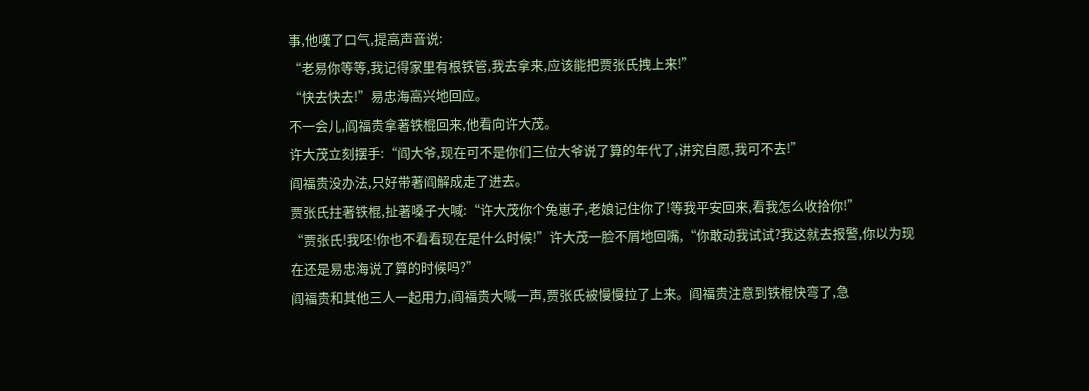事,他嘆了口气,提高声音说:
“老易你等等,我记得家里有根铁管,我去拿来,应该能把贾张氏拽上来!”
“快去快去!”易忠海高兴地回应。
不一会儿,阎福贵拿著铁棍回来,他看向许大茂。
许大茂立刻摆手:“阎大爷,现在可不是你们三位大爷说了算的年代了,讲究自愿,我可不去!”
阎福贵没办法,只好带著阎解成走了进去。
贾张氏拄著铁棍,扯著嗓子大喊:“许大茂你个兔崽子,老娘记住你了!等我平安回来,看我怎么收拾你!”
“贾张氏!我呸!你也不看看现在是什么时候!”许大茂一脸不屑地回嘴,“你敢动我试试?我这就去报警,你以为现在还是易忠海说了算的时候吗?”
阎福贵和其他三人一起用力,阎福贵大喊一声,贾张氏被慢慢拉了上来。阎福贵注意到铁棍快弯了,急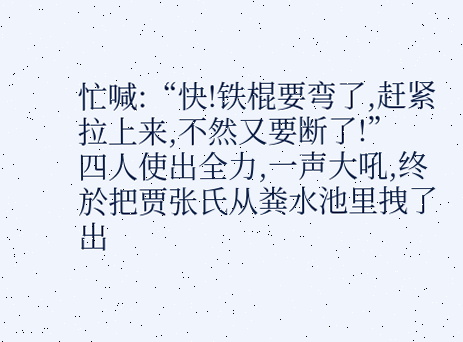忙喊:“快!铁棍要弯了,赶紧拉上来,不然又要断了!”
四人使出全力,一声大吼,终於把贾张氏从粪水池里拽了出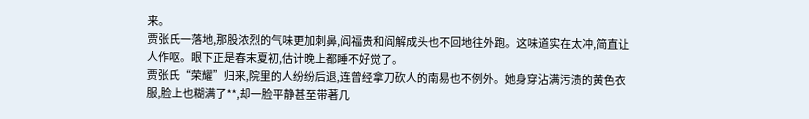来。
贾张氏一落地,那股浓烈的气味更加刺鼻,阎福贵和阎解成头也不回地往外跑。这味道实在太冲,简直让人作呕。眼下正是春末夏初,估计晚上都睡不好觉了。
贾张氏“荣耀”归来,院里的人纷纷后退,连曾经拿刀砍人的南易也不例外。她身穿沾满污渍的黄色衣服,脸上也糊满了**,却一脸平静甚至带著几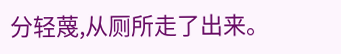分轻蔑,从厕所走了出来。